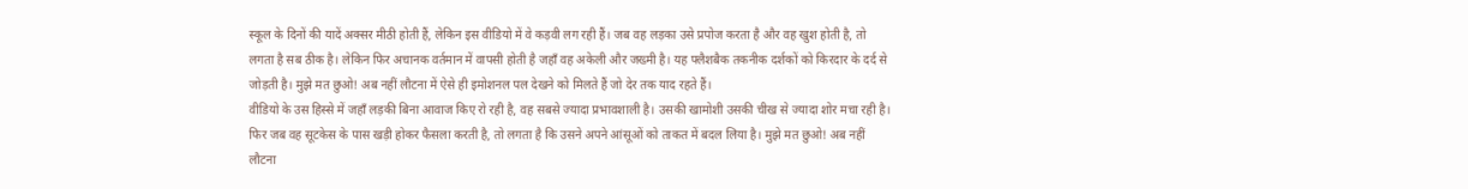स्कूल के दिनों की यादें अक्सर मीठी होती हैं, लेकिन इस वीडियो में वे कड़वी लग रही हैं। जब वह लड़का उसे प्रपोज करता है और वह खुश होती है, तो लगता है सब ठीक है। लेकिन फिर अचानक वर्तमान में वापसी होती है जहाँ वह अकेली और जख्मी है। यह फ्लैशबैक तकनीक दर्शकों को किरदार के दर्द से जोड़ती है। मुझे मत छुओ! अब नहीं लौटना में ऐसे ही इमोशनल पल देखने को मिलते हैं जो देर तक याद रहते हैं।
वीडियो के उस हिस्से में जहाँ लड़की बिना आवाज किए रो रही है, वह सबसे ज्यादा प्रभावशाली है। उसकी खामोशी उसकी चीख से ज्यादा शोर मचा रही है। फिर जब वह सूटकेस के पास खड़ी होकर फैसला करती है, तो लगता है कि उसने अपने आंसूओं को ताकत में बदल लिया है। मुझे मत छुओ! अब नहीं लौटना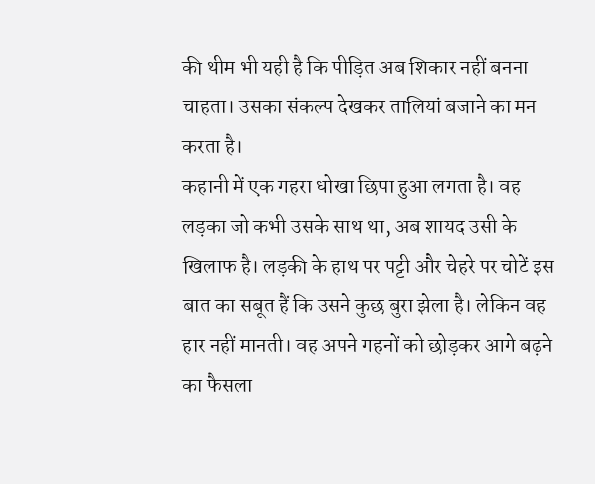की थीम भी यही है कि पीड़ित अब शिकार नहीं बनना चाहता। उसका संकल्प देखकर तालियां बजाने का मन करता है।
कहानी में एक गहरा धोखा छिपा हुआ लगता है। वह लड़का जो कभी उसके साथ था, अब शायद उसी के खिलाफ है। लड़की के हाथ पर पट्टी और चेहरे पर चोटें इस बात का सबूत हैं कि उसने कुछ बुरा झेला है। लेकिन वह हार नहीं मानती। वह अपने गहनों को छोड़कर आगे बढ़ने का फैसला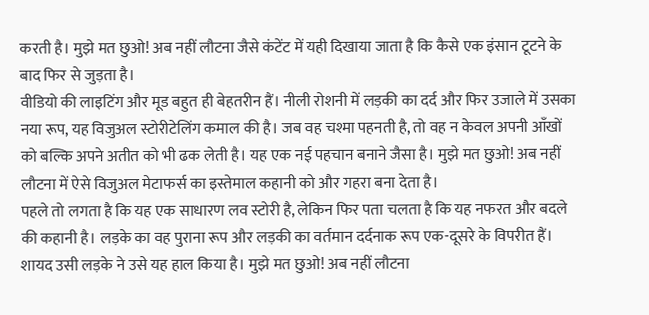करती है। मुझे मत छुओ! अब नहीं लौटना जैसे कंटेंट में यही दिखाया जाता है कि कैसे एक इंसान टूटने के बाद फिर से जुड़ता है।
वीडियो की लाइटिंग और मूड बहुत ही बेहतरीन हैं। नीली रोशनी में लड़की का दर्द और फिर उजाले में उसका नया रूप, यह विजुअल स्टोरीटेलिंग कमाल की है। जब वह चश्मा पहनती है, तो वह न केवल अपनी आँखों को बल्कि अपने अतीत को भी ढक लेती है। यह एक नई पहचान बनाने जैसा है। मुझे मत छुओ! अब नहीं लौटना में ऐसे विजुअल मेटाफर्स का इस्तेमाल कहानी को और गहरा बना देता है।
पहले तो लगता है कि यह एक साधारण लव स्टोरी है, लेकिन फिर पता चलता है कि यह नफरत और बदले की कहानी है। लड़के का वह पुराना रूप और लड़की का वर्तमान दर्दनाक रूप एक-दूसरे के विपरीत हैं। शायद उसी लड़के ने उसे यह हाल किया है। मुझे मत छुओ! अब नहीं लौटना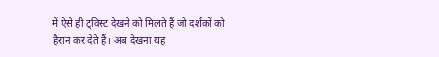में ऐसे ही ट्विस्ट देखने को मिलते हैं जो दर्शकों को हैरान कर देते हैं। अब देखना यह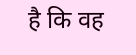है कि वह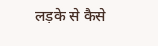लड़के से कैसे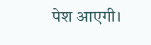पेश आएगी।